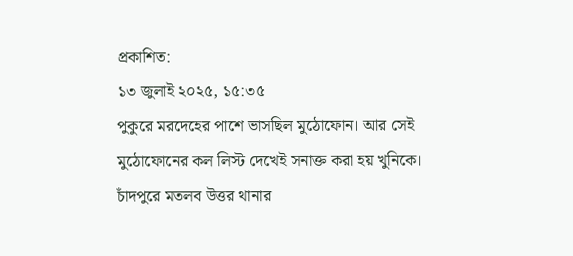প্রকাশিত:
১৩ জুলাই ২০২৫, ১৫:৩৫
পুকুরে মরদেহের পাশে ভাসছিল মুঠোফোন। আর সেই মুঠোফোনের কল লিস্ট দেখেই সনাক্ত করা হয় খুনিকে।
চাঁদপুরে মতলব উত্তর থানার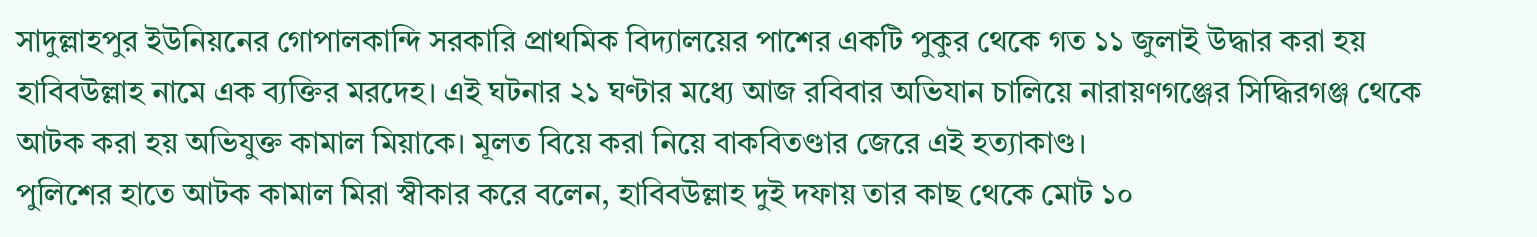সাদুল্লাহপুর ইউনিয়নের গোপালকান্দি সরকারি প্রাথমিক বিদ্যালয়ের পাশের একটি পুকুর থেকে গত ১১ জুলাই উদ্ধার করা হয় হাবিবউল্লাহ নামে এক ব্যক্তির মরদেহ। এই ঘটনার ২১ ঘণ্টার মধ্যে আজ রবিবার অভিযান চালিয়ে নারায়ণগঞ্জের সিদ্ধিরগঞ্জ থেকে আটক করা হয় অভিযুক্ত কামাল মিয়াকে। মূলত বিয়ে করা নিয়ে বাকবিতণ্ডার জেরে এই হত্যাকাণ্ড।
পুলিশের হাতে আটক কামাল মিরা স্বীকার করে বলেন, হাবিবউল্লাহ দুই দফায় তার কাছ থেকে মোট ১০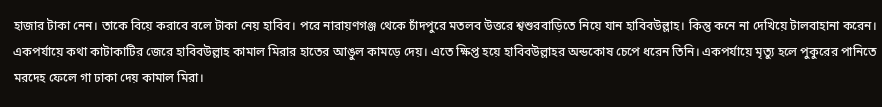হাজার টাকা নেন। তাকে বিয়ে করাবে বলে টাকা নেয় হাবিব। পরে নারায়ণগঞ্জ থেকে চাঁদপুরে মতলব উত্তরে শ্বশুরবাড়িতে নিয়ে যান হাবিবউল্লাহ। কিন্তু কনে না দেখিয়ে টালবাহানা করেন।
একপর্যায়ে কথা কাটাকাটির জেরে হাবিবউল্লাহ কামাল মিরার হাতের আঙুল কামড়ে দেয়। এতে ক্ষিপ্ত হয়ে হাবিবউল্লাহর অন্ডকোষ চেপে ধরেন তিনি। একপর্যায়ে মৃত্যু হলে পুকুরের পানিতে মরদেহ ফেলে গা ঢাকা দেয় কামাল মিরা।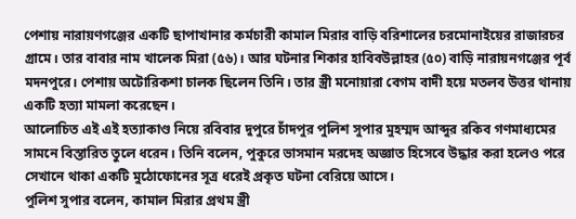পেশায় নারায়ণগঞ্জের একটি ছাপাখানার কর্মচারী কামাল মিরার বাড়ি বরিশালের চরমোনাইয়ের রাজারচর গ্রামে। তার বাবার নাম খালেক মিরা (৫৬)। আর ঘটনার শিকার হাবিবউল্লাহর (৫০) বাড়ি নারায়নগঞ্জের পূর্ব মদনপুরে। পেশায় অটোরিকশা চালক ছিলেন তিনি। তার স্ত্রী মনোয়ারা বেগম বাদী হয়ে মতলব উত্তর থানায় একটি হত্যা মামলা করেছেন।
আলোচিত এই এই হত্যাকাণ্ড নিয়ে রবিবার দুপুরে চাঁদপুর পুলিশ সুপার মুহম্মদ আব্দুর রকিব গণমাধ্যমের সামনে বিস্তারিত তুলে ধরেন। তিনি বলেন, পুকুরে ভাসমান মরদেহ অজ্ঞাত হিসেবে উদ্ধার করা হলেও পরে সেখানে থাকা একটি মুঠোফোনের সূত্র ধরেই প্রকৃত ঘটনা বেরিয়ে আসে।
পুলিশ সুপার বলেন, কামাল মিরার প্রথম স্ত্রী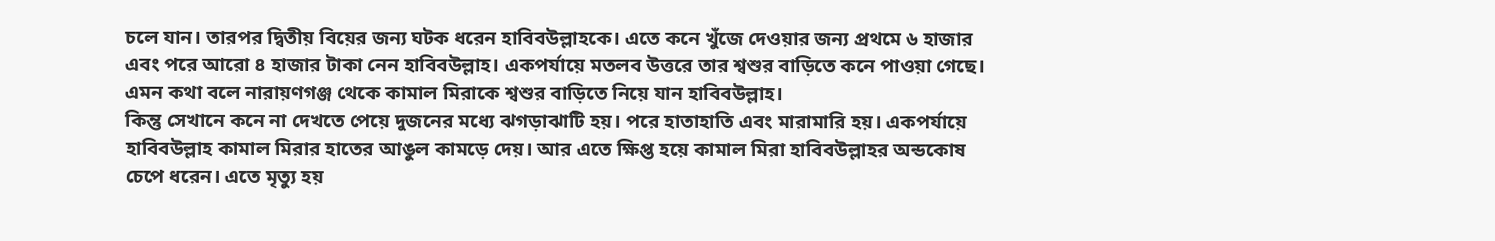চলে যান। তারপর দ্বিতীয় বিয়ের জন্য ঘটক ধরেন হাবিবউল্লাহকে। এতে কনে খুঁজে দেওয়ার জন্য প্রথমে ৬ হাজার এবং পরে আরো ৪ হাজার টাকা নেন হাবিবউল্লাহ। একপর্যায়ে মতলব উত্তরে তার শ্বশুর বাড়িতে কনে পাওয়া গেছে। এমন কথা বলে নারায়ণগঞ্জ থেকে কামাল মিরাকে শ্বশুর বাড়িতে নিয়ে যান হাবিবউল্লাহ।
কিন্তু সেখানে কনে না দেখতে পেয়ে দুজনের মধ্যে ঝগড়াঝাটি হয়। পরে হাতাহাতি এবং মারামারি হয়। একপর্যায়ে হাবিবউল্লাহ কামাল মিরার হাতের আঙুল কামড়ে দেয়। আর এতে ক্ষিপ্ত হয়ে কামাল মিরা হাবিবউল্লাহর অন্ডকোষ চেপে ধরেন। এতে মৃত্যু হয়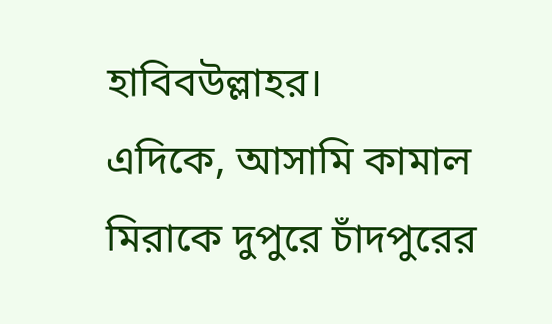হাবিবউল্লাহর।
এদিকে, আসামি কামাল মিরাকে দুপুরে চাঁদপুরের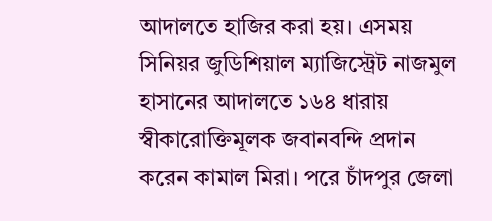আদালতে হাজির করা হয়। এসময় সিনিয়র জুডিশিয়াল ম্যাজিস্ট্রেট নাজমুল হাসানের আদালতে ১৬৪ ধারায় স্বীকারোক্তিমূলক জবানবন্দি প্রদান করেন কামাল মিরা। পরে চাঁদপুর জেলা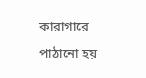কারাগারে পাঠানো হয়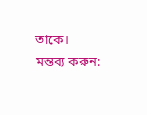তাকে।
মন্তব্য করুন: